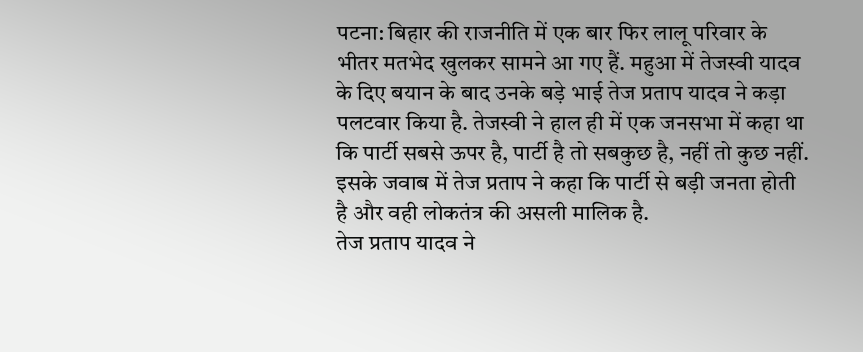पटना: बिहार की राजनीति में एक बार फिर लालू परिवार के भीतर मतभेद खुलकर सामने आ गए हैं. महुआ में तेजस्वी यादव के दिए बयान के बाद उनके बड़े भाई तेज प्रताप यादव ने कड़ा पलटवार किया है. तेजस्वी ने हाल ही में एक जनसभा में कहा था कि पार्टी सबसे ऊपर है, पार्टी है तो सबकुछ है, नहीं तो कुछ नहीं. इसके जवाब में तेज प्रताप ने कहा कि पार्टी से बड़ी जनता होती है और वही लोकतंत्र की असली मालिक है.
तेज प्रताप यादव ने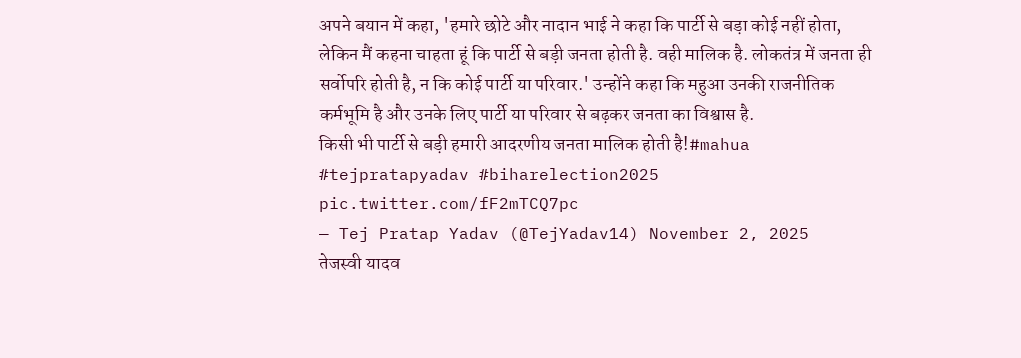अपने बयान में कहा, 'हमारे छोटे और नादान भाई ने कहा कि पार्टी से बड़ा कोई नहीं होता, लेकिन मैं कहना चाहता हूं कि पार्टी से बड़ी जनता होती है. वही मालिक है. लोकतंत्र में जनता ही सर्वोपरि होती है, न कि कोई पार्टी या परिवार.' उन्होंने कहा कि महुआ उनकी राजनीतिक कर्मभूमि है और उनके लिए पार्टी या परिवार से बढ़कर जनता का विश्वास है.
किसी भी पार्टी से बड़ी हमारी आदरणीय जनता मालिक होती है!#mahua #tejpratapyadav #biharelection2025 pic.twitter.com/fF2mTCQ7pc
— Tej Pratap Yadav (@TejYadav14) November 2, 2025
तेजस्वी यादव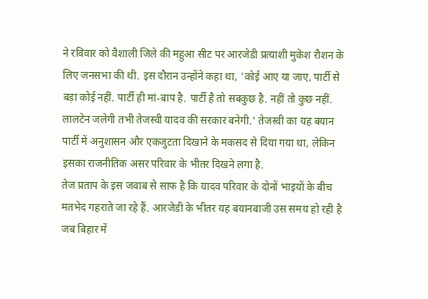ने रविवार को वैशाली जिले की महुआ सीट पर आरजेडी प्रत्याशी मुकेश रौशन के लिए जनसभा की थी. इस दौरान उन्होंने कहा था, 'कोई आए या जाए, पार्टी से बड़ा कोई नहीं. पार्टी ही मां-बाप है. पार्टी है तो सबकुछ है. नहीं तो कुछ नहीं. लालटेन जलेगी तभी तेजस्वी यादव की सरकार बनेगी.' तेजस्वी का यह बयान पार्टी में अनुशासन और एकजुटता दिखाने के मकसद से दिया गया था, लेकिन इसका राजनीतिक असर परिवार के भीतर दिखने लगा है.
तेज प्रताप के इस जवाब से साफ है कि यादव परिवार के दोनों भाइयों के बीच मतभेद गहराते जा रहे हैं. आरजेडी के भीतर यह बयानबाजी उस समय हो रही है जब बिहार में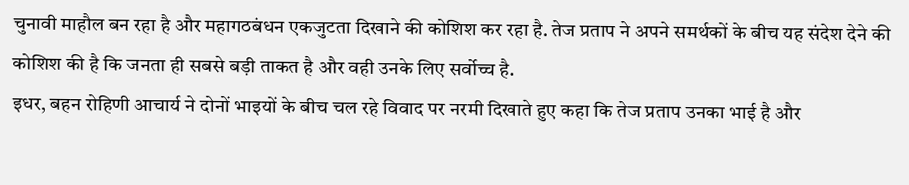चुनावी माहौल बन रहा है और महागठबंधन एकजुटता दिखाने की कोशिश कर रहा है. तेज प्रताप ने अपने समर्थकों के बीच यह संदेश देने की कोशिश की है कि जनता ही सबसे बड़ी ताकत है और वही उनके लिए सर्वोच्च है.
इधर, बहन रोहिणी आचार्य ने दोनों भाइयों के बीच चल रहे विवाद पर नरमी दिखाते हुए कहा कि तेज प्रताप उनका भाई है और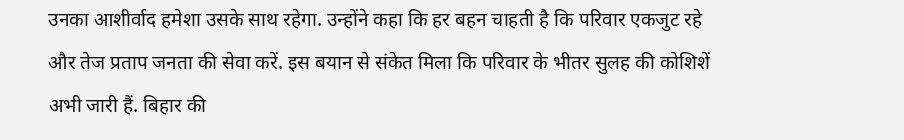उनका आशीर्वाद हमेशा उसके साथ रहेगा. उन्होंने कहा कि हर बहन चाहती है कि परिवार एकजुट रहे और तेज प्रताप जनता की सेवा करें. इस बयान से संकेत मिला कि परिवार के भीतर सुलह की कोशिशें अभी जारी हैं. बिहार की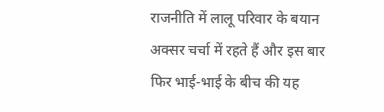राजनीति में लालू परिवार के बयान अक्सर चर्चा में रहते हैं और इस बार फिर भाई-भाई के बीच की यह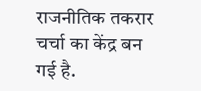राजनीतिक तकरार चर्चा का केंद्र बन गई है.